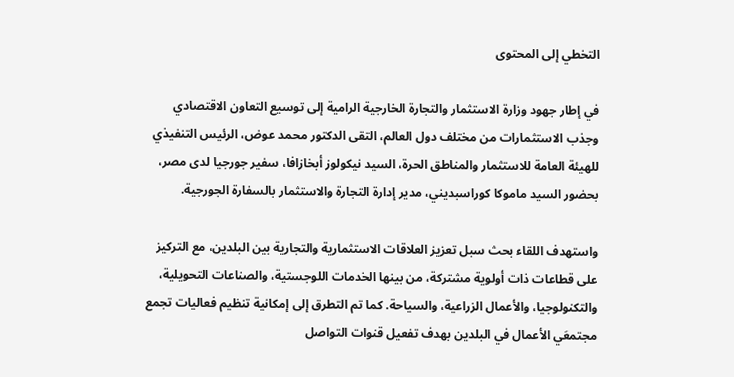التخطي إلى المحتوى

في إطار جهود وزارة الاستثمار والتجارة الخارجية الرامية إلى توسيع التعاون الاقتصادي وجذب الاستثمارات من مختلف دول العالم، التقى الدكتور محمد عوض، الرئيس التنفيذي للهيئة العامة للاستثمار والمناطق الحرة، السيد نيكولوز أبخازافا، سفير جورجيا لدى مصر، بحضور السيد ماموكا كوراسبديني، مدير إدارة التجارة والاستثمار بالسفارة الجورجية.

واستهدف اللقاء بحث سبل تعزيز العلاقات الاستثمارية والتجارية بين البلدين، مع التركيز على قطاعات ذات أولوية مشتركة، من بينها الخدمات اللوجستية، والصناعات التحويلية، والتكنولوجيا، والأعمال الزراعية، والسياحة. كما تم التطرق إلى إمكانية تنظيم فعاليات تجمع مجتمعَي الأعمال في البلدين بهدف تفعيل قنوات التواصل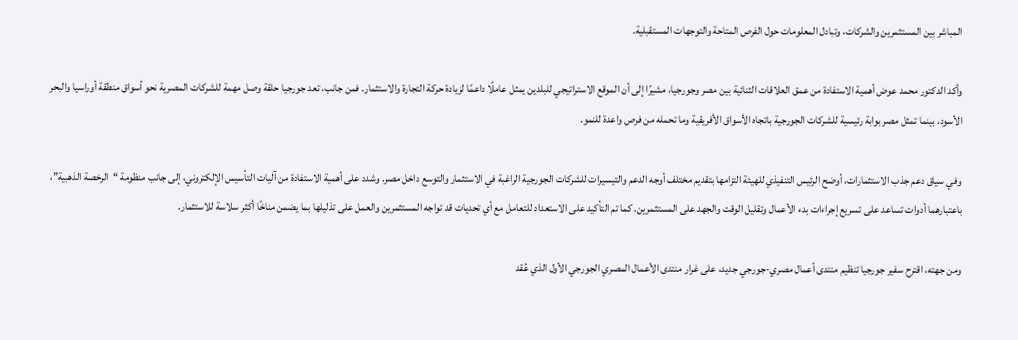المباشر بين المستثمرين والشركات، وتبادل المعلومات حول الفرص المتاحة والتوجهات المستقبلية.

وأكد الدكتور محمد عوض أهمية الاستفادة من عمق العلاقات الثنائية بين مصر وجورجيا، مشيرًا إلى أن الموقع الاستراتيجي للبلدين يمثل عاملًا داعمًا لزيادة حركة التجارة والاستثمار. فمن جانب، تعد جورجيا حلقة وصل مهمة للشركات المصرية نحو أسواق منطقة أوراسيا والبحر الأسود، بينما تمثل مصر بوابة رئيسية للشركات الجورجية باتجاه الأسواق الأفريقية وما تحمله من فرص واعدة للنمو.

وفي سياق دعم جذب الاستثمارات، أوضح الرئيس التنفيذي للهيئة التزامها بتقديم مختلف أوجه الدعم والتيسيرات للشركات الجورجية الراغبة في الاستثمار والتوسع داخل مصر. وشدد على أهمية الاستفادة من آليات التأسيس الإلكتروني، إلى جانب منظومة “الرخصة الذهبية”، باعتبارهما أدوات تساعد على تسريع إجراءات بدء الأعمال وتقليل الوقت والجهد على المستثمرين. كما تم التأكيد على الاستعداد للتعامل مع أي تحديات قد تواجه المستثمرين والعمل على تذليلها بما يضمن مناخًا أكثر سلاسة للاستثمار.

ومن جهته، اقترح سفير جورجيا تنظيم منتدى أعمال مصري-جورجي جديد، على غرار منتدى الأعمال المصري الجورجي الأول الذي عُقد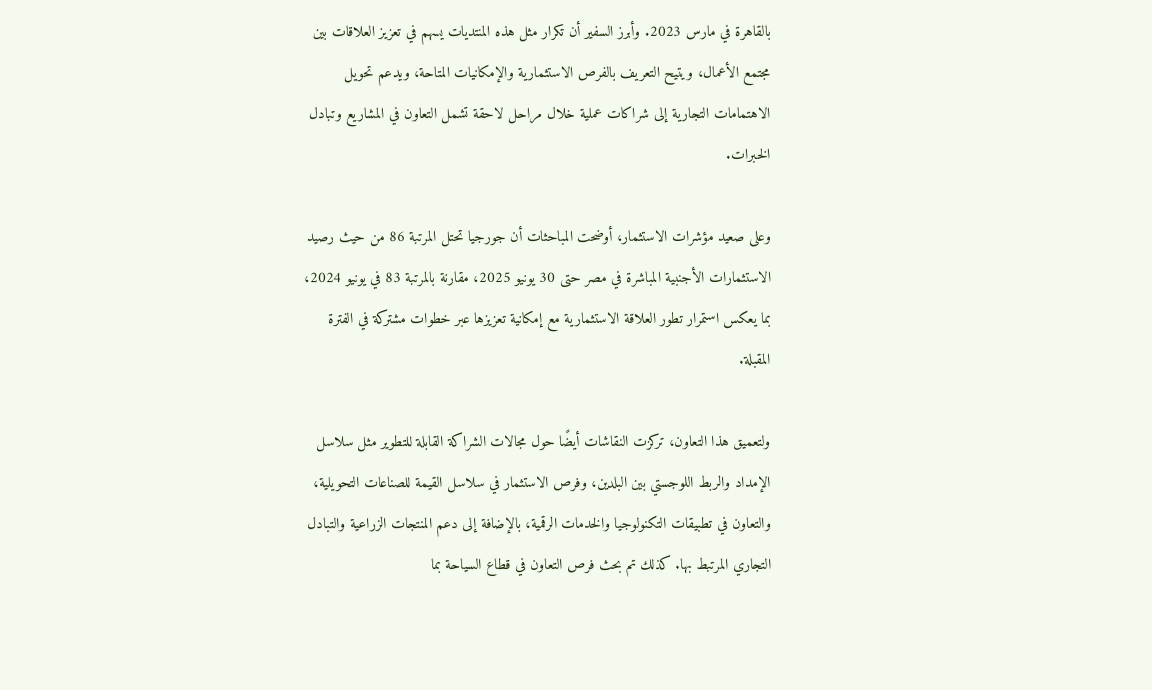بالقاهرة في مارس 2023. وأبرز السفير أن تكرار مثل هذه المنتديات يسهم في تعزيز العلاقات بين مجتمع الأعمال، ويتيح التعريف بالفرص الاستثمارية والإمكانيات المتاحة، ويدعم تحويل الاهتمامات التجارية إلى شراكات عملية خلال مراحل لاحقة تشمل التعاون في المشاريع وتبادل الخبرات.

وعلى صعيد مؤشرات الاستثمار، أوضحت المباحثات أن جورجيا تحتل المرتبة 86 من حيث رصيد الاستثمارات الأجنبية المباشرة في مصر حتى 30 يونيو 2025، مقارنة بالمرتبة 83 في يونيو 2024، بما يعكس استمرار تطور العلاقة الاستثمارية مع إمكانية تعزيزها عبر خطوات مشتركة في الفترة المقبلة.

ولتعميق هذا التعاون، تركزت النقاشات أيضًا حول مجالات الشراكة القابلة للتطوير مثل سلاسل الإمداد والربط اللوجستي بين البلدين، وفرص الاستثمار في سلاسل القيمة للصناعات التحويلية، والتعاون في تطبيقات التكنولوجيا والخدمات الرقمية، بالإضافة إلى دعم المنتجات الزراعية والتبادل التجاري المرتبط بها. كذلك تم بحث فرص التعاون في قطاع السياحة بما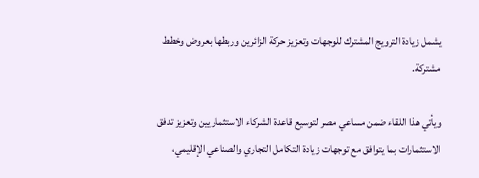يشمل زيادة الترويج المشترك للوجهات وتعزيز حركة الزائرين وربطها بعروض وخطط مشتركة.

ويأتي هذا اللقاء ضمن مساعي مصر لتوسيع قاعدة الشركاء الاستثماريين وتعزيز تدفق الاستثمارات بما يتوافق مع توجهات زيادة التكامل التجاري والصناعي الإقليمي،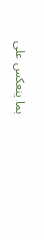بما ينعكس على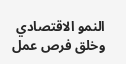النمو الاقتصادي وخلق فرص عمل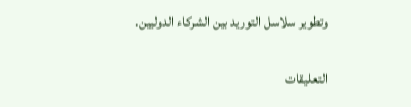وتطوير سلاسل التوريد بين الشركاء الدوليين.

التعليقات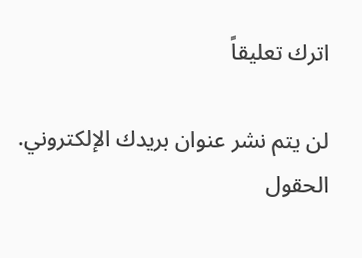اترك تعليقاً

لن يتم نشر عنوان بريدك الإلكتروني. الحقول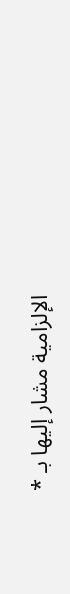الإلزامية مشار إليها بـ *